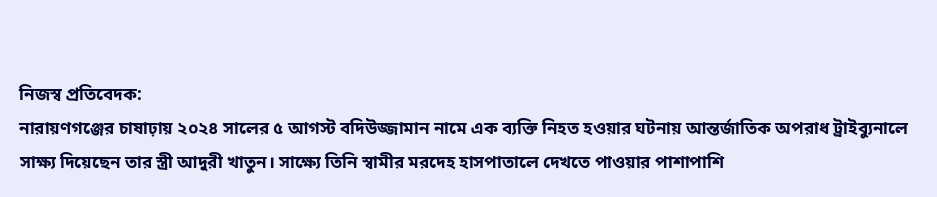নিজস্ব প্রতিবেদক:
নারায়ণগঞ্জের চাষাঢ়ায় ২০২৪ সালের ৫ আগস্ট বদিউজ্জামান নামে এক ব্যক্তি নিহত হওয়ার ঘটনায় আন্তর্জাতিক অপরাধ ট্রাইব্যুনালে সাক্ষ্য দিয়েছেন তার স্ত্রী আদুরী খাতুন। সাক্ষ্যে তিনি স্বামীর মরদেহ হাসপাতালে দেখতে পাওয়ার পাশাপাশি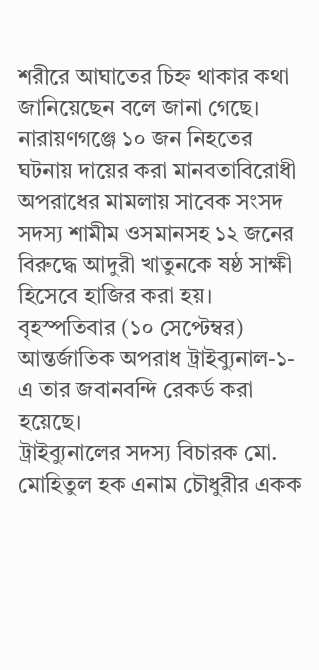শরীরে আঘাতের চিহ্ন থাকার কথা জানিয়েছেন বলে জানা গেছে।
নারায়ণগঞ্জে ১০ জন নিহতের ঘটনায় দায়ের করা মানবতাবিরোধী অপরাধের মামলায় সাবেক সংসদ সদস্য শামীম ওসমানসহ ১২ জনের বিরুদ্ধে আদুরী খাতুনকে ষষ্ঠ সাক্ষী হিসেবে হাজির করা হয়। বৃহস্পতিবার (১০ সেপ্টেম্বর) আন্তর্জাতিক অপরাধ ট্রাইব্যুনাল-১-এ তার জবানবন্দি রেকর্ড করা হয়েছে।
ট্রাইব্যুনালের সদস্য বিচারক মো. মোহিতুল হক এনাম চৌধুরীর একক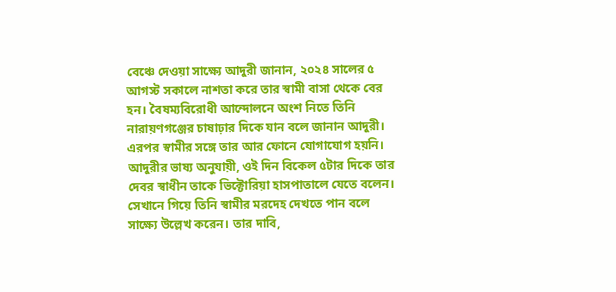বেঞ্চে দেওয়া সাক্ষ্যে আদুরী জানান, ২০২৪ সালের ৫ আগস্ট সকালে নাশতা করে তার স্বামী বাসা থেকে বের হন। বৈষম্যবিরোধী আন্দোলনে অংশ নিতে তিনি নারায়ণগঞ্জের চাষাঢ়ার দিকে যান বলে জানান আদুরী। এরপর স্বামীর সঙ্গে তার আর ফোনে যোগাযোগ হয়নি।
আদুরীর ভাষ্য অনুযায়ী, ওই দিন বিকেল ৫টার দিকে তার দেবর স্বাধীন তাকে ভিক্টোরিয়া হাসপাতালে যেতে বলেন। সেখানে গিয়ে তিনি স্বামীর মরদেহ দেখতে পান বলে সাক্ষ্যে উল্লেখ করেন। তার দাবি,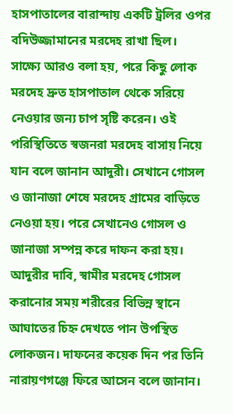হাসপাতালের বারান্দায় একটি ট্রলির ওপর বদিউজ্জামানের মরদেহ রাখা ছিল।
সাক্ষ্যে আরও বলা হয়, পরে কিছু লোক মরদেহ দ্রুত হাসপাতাল থেকে সরিয়ে নেওয়ার জন্য চাপ সৃষ্টি করেন। ওই পরিস্থিতিতে স্বজনরা মরদেহ বাসায় নিয়ে যান বলে জানান আদুরী। সেখানে গোসল ও জানাজা শেষে মরদেহ গ্রামের বাড়িতে নেওয়া হয়। পরে সেখানেও গোসল ও জানাজা সম্পন্ন করে দাফন করা হয়।
আদুরীর দাবি, স্বামীর মরদেহ গোসল করানোর সময় শরীরের বিভিন্ন স্থানে আঘাতের চিহ্ন দেখতে পান উপস্থিত লোকজন। দাফনের কয়েক দিন পর তিনি নারায়ণগঞ্জে ফিরে আসেন বলে জানান।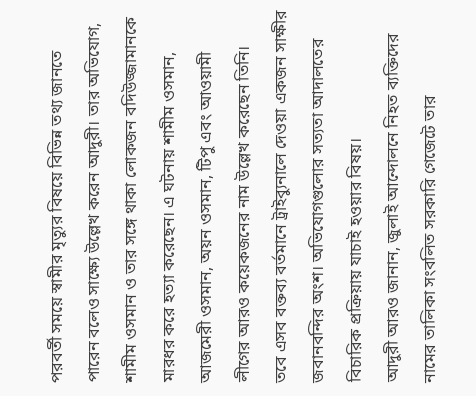পরবর্তী সময়ে স্বামীর মৃত্যুর বিষয়ে বিভিন্ন তথ্য জানতে পারেন বলেও সাক্ষ্যে উল্লেখ করেন আদুরী। তার অভিযোগ, শামীম ওসমান ও তার সঙ্গে থাকা লোকজন বদিউজ্জামানকে মারধর করে হত্যা করেছেন। এ ঘটনায় শামীম ওসমান, আজমেরী ওসমান, অয়ন ওসমান, টিপু এবং আওয়ামী লীগের আরও কয়েকজনের নাম উল্লেখ করেছেন তিনি।
তবে এসব বক্তব্য বর্তমানে ট্রাইব্যুনালে দেওয়া একজন সাক্ষীর জবানবন্দির অংশ। অভিযোগগুলোর সত্যতা আদালতের বিচারিক প্রক্রিয়ায় যাচাই হওয়ার বিষয়।
আদুরী আরও জানান, জুলাই আন্দোলনে নিহত ব্যক্তিদের নামের তালিকা সংবলিত সরকারি গেজেটে তার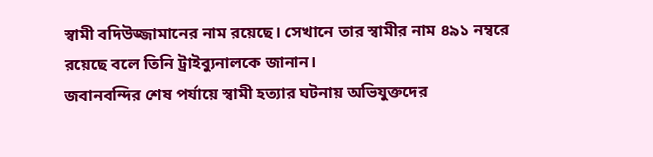স্বামী বদিউজ্জামানের নাম রয়েছে। সেখানে তার স্বামীর নাম ৪৯১ নম্বরে রয়েছে বলে তিনি ট্রাইব্যুনালকে জানান।
জবানবন্দির শেষ পর্যায়ে স্বামী হত্যার ঘটনায় অভিযুক্তদের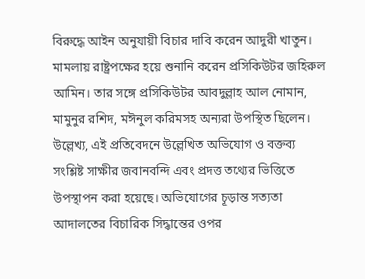বিরুদ্ধে আইন অনুযায়ী বিচার দাবি করেন আদুরী খাতুন।
মামলায় রাষ্ট্রপক্ষের হয়ে শুনানি করেন প্রসিকিউটর জহিরুল আমিন। তার সঙ্গে প্রসিকিউটর আবদুল্লাহ আল নোমান, মামুনুর রশিদ, মঈনুল করিমসহ অন্যরা উপস্থিত ছিলেন।
উল্লেখ্য, এই প্রতিবেদনে উল্লেখিত অভিযোগ ও বক্তব্য সংশ্লিষ্ট সাক্ষীর জবানবন্দি এবং প্রদত্ত তথ্যের ভিত্তিতে উপস্থাপন করা হয়েছে। অভিযোগের চূড়ান্ত সত্যতা আদালতের বিচারিক সিদ্ধান্তের ওপর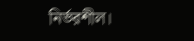নির্ভরশীল।